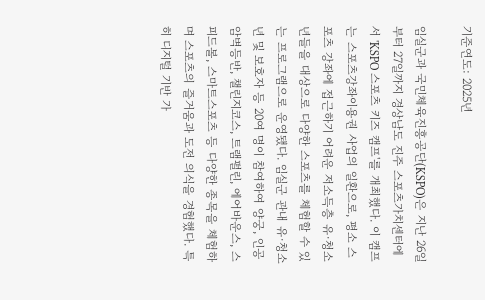기준연도: 2025년

임실군과 국민체육진흥공단(KSPO)은 지난 26일부터 27일까지 경상남도 진주 스포츠가치센터에서 'KSPO 스포츠 키즈 캠프'를 개최했다. 이 캠프는 스포츠강좌이용권 사업의 일환으로, 평소 스포츠 강좌에 접근하기 어려운 저소득층 유·청소년들을 대상으로 다양한 스포츠를 체험할 수 있는 프로그램으로 운영됐다. 임실군 관내 유·청소년 및 보호자 등 20여 명이 참여하여 양궁, 인공암벽등반, 챌린지코스, 트램펄린, 에어바운스, 스피드볼, 스마트스포츠 등 다양한 종목을 체험하며 스포츠의 즐거움과 도전 의식을 경험했다. 특히 디지털 기반 가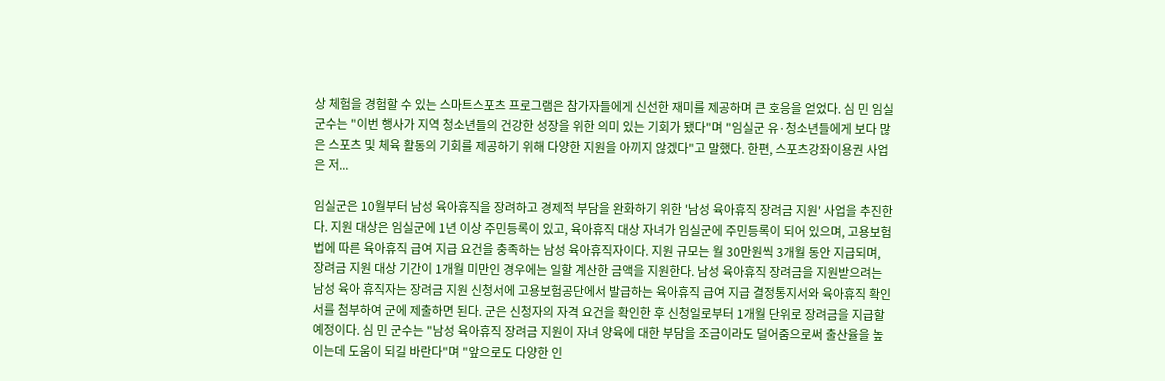상 체험을 경험할 수 있는 스마트스포츠 프로그램은 참가자들에게 신선한 재미를 제공하며 큰 호응을 얻었다. 심 민 임실군수는 "이번 행사가 지역 청소년들의 건강한 성장을 위한 의미 있는 기회가 됐다"며 "임실군 유·청소년들에게 보다 많은 스포츠 및 체육 활동의 기회를 제공하기 위해 다양한 지원을 아끼지 않겠다"고 말했다. 한편, 스포츠강좌이용권 사업은 저...

임실군은 10월부터 남성 육아휴직을 장려하고 경제적 부담을 완화하기 위한 '남성 육아휴직 장려금 지원' 사업을 추진한다. 지원 대상은 임실군에 1년 이상 주민등록이 있고, 육아휴직 대상 자녀가 임실군에 주민등록이 되어 있으며, 고용보험법에 따른 육아휴직 급여 지급 요건을 충족하는 남성 육아휴직자이다. 지원 규모는 월 30만원씩 3개월 동안 지급되며, 장려금 지원 대상 기간이 1개월 미만인 경우에는 일할 계산한 금액을 지원한다. 남성 육아휴직 장려금을 지원받으려는 남성 육아 휴직자는 장려금 지원 신청서에 고용보험공단에서 발급하는 육아휴직 급여 지급 결정통지서와 육아휴직 확인서를 첨부하여 군에 제출하면 된다. 군은 신청자의 자격 요건을 확인한 후 신청일로부터 1개월 단위로 장려금을 지급할 예정이다. 심 민 군수는 "남성 육아휴직 장려금 지원이 자녀 양육에 대한 부담을 조금이라도 덜어줌으로써 출산율을 높이는데 도움이 되길 바란다"며 "앞으로도 다양한 인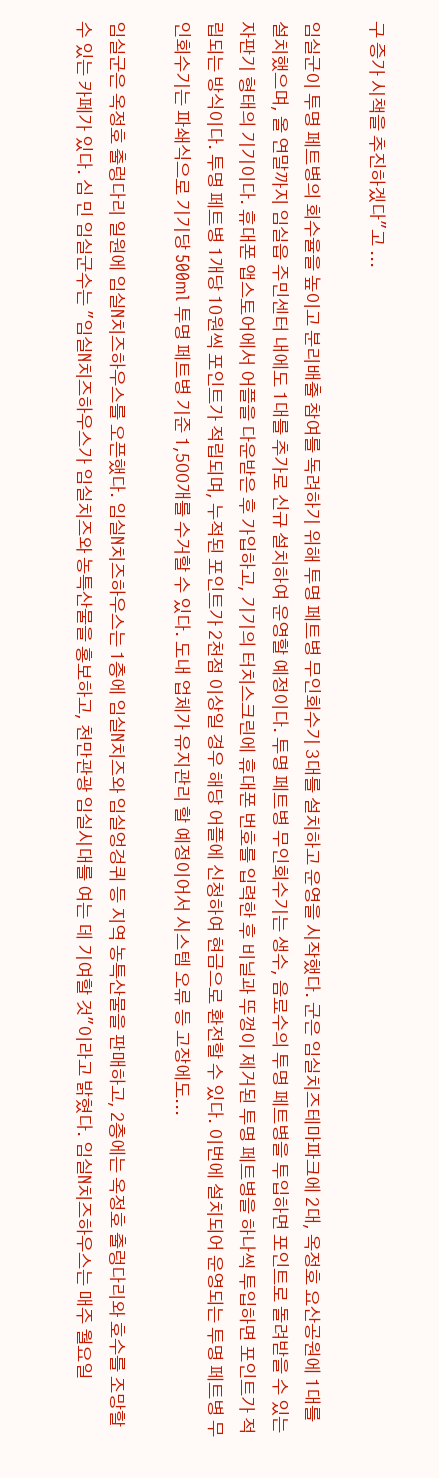구 증가 시책을 추진하겠다"고 ...

임실군이 투명 페트병의 회수율을 높이고 분리배출 참여를 독려하기 위해 투명 페트병 무인회수기 3대를 설치하고 운영을 시작했다. 군은 임실치즈테마파크에 2대, 옥정호 요산공원에 1대를 설치했으며, 올 연말까지 임실읍 주민센터 내에도 1대를 추가로 신규 설치하여 운영할 예정이다. 투명 페트병 무인회수기는 생수, 음료수의 투명 페트병을 투입하면 포인트로 돌려받을 수 있는 자판기 형태의 기기이다. 휴대폰 앱스토어에서 어플을 다운받은 후 가입하고, 기기의 터치스크린에 휴대폰 번호를 입력한 후 비닐과 뚜껑이 제거된 투명 페트병을 하나씩 투입하면 포인트가 적립되는 방식이다. 투명 페트병 1개당 10원씩 포인트가 적립되며, 누적된 포인트가 2천점 이상일 경우 해당 어플에 신청하여 현금으로 환전할 수 있다. 이번에 설치되어 운영되는 투명 페트병 무인회수기는 파쇄식으로 기기당 500ml 투명 페트병 기준 1,500개를 수거할 수 있다. 도내 업체가 유지관리 할 예정이어서 시스템 오류 등 고장에도...

임실군은 옥정호 출렁다리 일원에 임실N치즈하우스를 오픈했다. 임실N치즈하우스는 1층에 임실N치즈와 임실엉겅퀴 등 지역 농특산물을 판매하고, 2층에는 옥정호 출렁다리와 호수를 조망할 수 있는 카페가 있다. 심 민 임실군수는 "임실N치즈하우스가 임실치즈와 농특산물을 홍보하고, 천만관광 임실시대를 여는 데 기여할 것"이라고 밝혔다. 임실N치즈하우스는 매주 월요일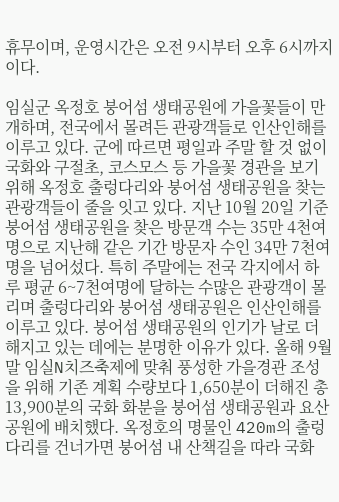휴무이며, 운영시간은 오전 9시부터 오후 6시까지이다.

임실군 옥정호 붕어섬 생태공원에 가을꽃들이 만개하며, 전국에서 몰려든 관광객들로 인산인해를 이루고 있다. 군에 따르면 평일과 주말 할 것 없이 국화와 구절초, 코스모스 등 가을꽃 경관을 보기 위해 옥정호 출렁다리와 붕어섬 생태공원을 찾는 관광객들이 줄을 잇고 있다. 지난 10월 20일 기준 붕어섬 생태공원을 찾은 방문객 수는 35만 4천여명으로 지난해 같은 기간 방문자 수인 34만 7천여명을 넘어섰다. 특히 주말에는 전국 각지에서 하루 평균 6~7천여명에 달하는 수많은 관광객이 몰리며 출렁다리와 붕어섬 생태공원은 인산인해를 이루고 있다. 붕어섬 생태공원의 인기가 날로 더해지고 있는 데에는 분명한 이유가 있다. 올해 9월 말 임실N치즈축제에 맞춰 풍성한 가을경관 조성을 위해 기존 계획 수량보다 1,650분이 더해진 총 13,900분의 국화 화분을 붕어섬 생태공원과 요산공원에 배치했다. 옥정호의 명물인 420m의 출렁다리를 건너가면 붕어섬 내 산책길을 따라 국화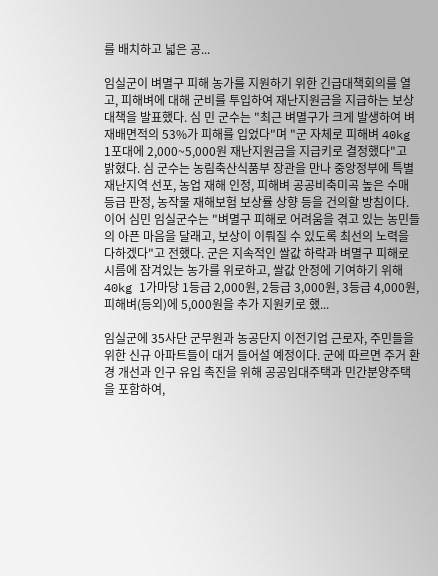를 배치하고 넓은 공...

임실군이 벼멸구 피해 농가를 지원하기 위한 긴급대책회의를 열고, 피해벼에 대해 군비를 투입하여 재난지원금을 지급하는 보상 대책을 발표했다. 심 민 군수는 "최근 벼멸구가 크게 발생하여 벼 재배면적의 53%가 피해를 입었다"며 "군 자체로 피해벼 40kg 1포대에 2,000~5,000원 재난지원금을 지급키로 결정했다"고 밝혔다. 심 군수는 농림축산식품부 장관을 만나 중앙정부에 특별재난지역 선포, 농업 재해 인정, 피해벼 공공비축미곡 높은 수매 등급 판정, 농작물 재해보험 보상률 상향 등을 건의할 방침이다. 이어 심민 임실군수는 "벼멸구 피해로 어려움을 겪고 있는 농민들의 아픈 마음을 달래고, 보상이 이뤄질 수 있도록 최선의 노력을 다하겠다"고 전했다. 군은 지속적인 쌀값 하락과 벼멸구 피해로 시름에 잠겨있는 농가를 위로하고, 쌀값 안정에 기여하기 위해 40kg 1가마당 1등급 2,000원, 2등급 3,000원, 3등급 4,000원, 피해벼(등외)에 5,000원을 추가 지원키로 했...

임실군에 35사단 군무원과 농공단지 이전기업 근로자, 주민들을 위한 신규 아파트들이 대거 들어설 예정이다. 군에 따르면 주거 환경 개선과 인구 유입 촉진을 위해 공공임대주택과 민간분양주택을 포함하여,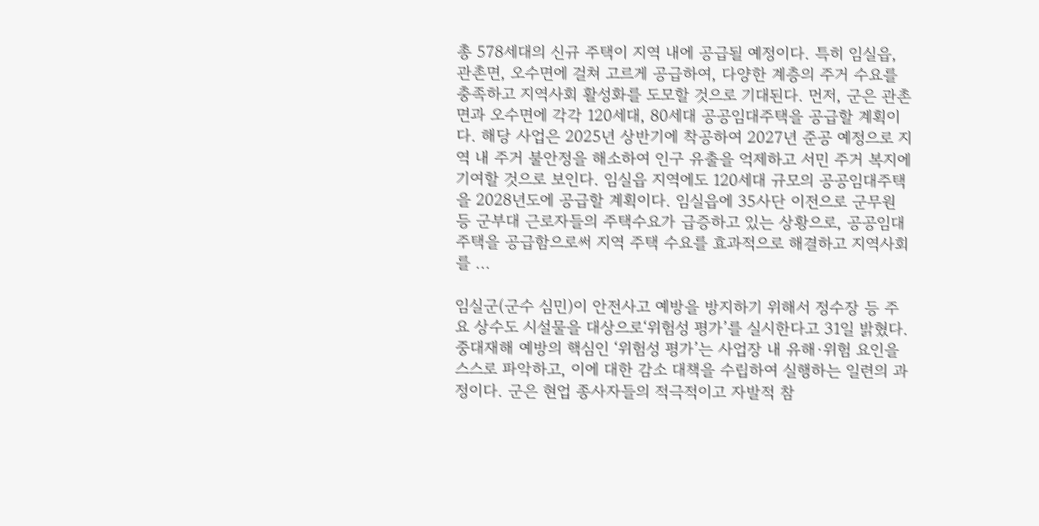총 578세대의 신규 주택이 지역 내에 공급될 예정이다. 특히 임실읍, 관촌면, 오수면에 걸쳐 고르게 공급하여, 다양한 계층의 주거 수요를 충족하고 지역사회 활성화를 도모할 것으로 기대된다. 먼저, 군은 관촌면과 오수면에 각각 120세대, 80세대 공공임대주택을 공급할 계획이다. 해당 사업은 2025년 상반기에 착공하여 2027년 준공 예정으로 지역 내 주거 불안정을 해소하여 인구 유출을 억제하고 서민 주거 복지에 기여할 것으로 보인다. 임실읍 지역에도 120세대 규모의 공공임대주택을 2028년도에 공급할 계획이다. 임실읍에 35사단 이전으로 군무원 등 군부대 근로자들의 주택수요가 급증하고 있는 상황으로, 공공임대주택을 공급함으로써 지역 주택 수요를 효과적으로 해결하고 지역사회를 ...

임실군(군수 심민)이 안전사고 예방을 방지하기 위해서 정수장 등 주요 상수도 시설물을 대상으로‘위험성 평가’를 실시한다고 31일 밝혔다. 중대재해 예방의 핵심인 ‘위험성 평가’는 사업장 내 유해·위험 요인을 스스로 파악하고, 이에 대한 감소 대책을 수립하여 실행하는 일련의 과정이다. 군은 현업 종사자들의 적극적이고 자발적 참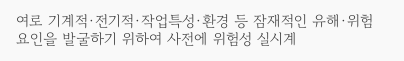여로 기계적·전기적·작업특성·환경 등 잠재적인 유해·위험요인을 발굴하기 위하여 사전에 위험성 실시계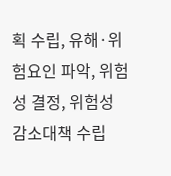획 수립, 유해·위험요인 파악, 위험성 결정, 위험성 감소대책 수립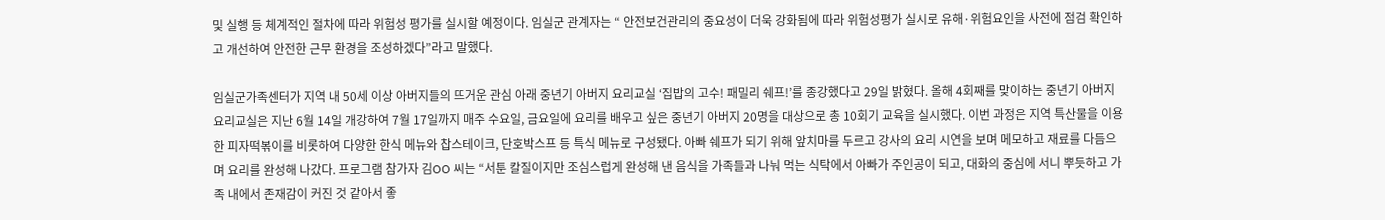및 실행 등 체계적인 절차에 따라 위험성 평가를 실시할 예정이다. 임실군 관계자는 “ 안전보건관리의 중요성이 더욱 강화됨에 따라 위험성평가 실시로 유해·위험요인을 사전에 점검 확인하고 개선하여 안전한 근무 환경을 조성하겠다”라고 말했다.

임실군가족센터가 지역 내 50세 이상 아버지들의 뜨거운 관심 아래 중년기 아버지 요리교실 ‘집밥의 고수! 패밀리 쉐프!’를 종강했다고 29일 밝혔다. 올해 4회째를 맞이하는 중년기 아버지 요리교실은 지난 6월 14일 개강하여 7월 17일까지 매주 수요일, 금요일에 요리를 배우고 싶은 중년기 아버지 20명을 대상으로 총 10회기 교육을 실시했다. 이번 과정은 지역 특산물을 이용한 피자떡볶이를 비롯하여 다양한 한식 메뉴와 찹스테이크, 단호박스프 등 특식 메뉴로 구성됐다. 아빠 쉐프가 되기 위해 앞치마를 두르고 강사의 요리 시연을 보며 메모하고 재료를 다듬으며 요리를 완성해 나갔다. 프로그램 참가자 김OO 씨는 “서툰 칼질이지만 조심스럽게 완성해 낸 음식을 가족들과 나눠 먹는 식탁에서 아빠가 주인공이 되고, 대화의 중심에 서니 뿌듯하고 가족 내에서 존재감이 커진 것 같아서 좋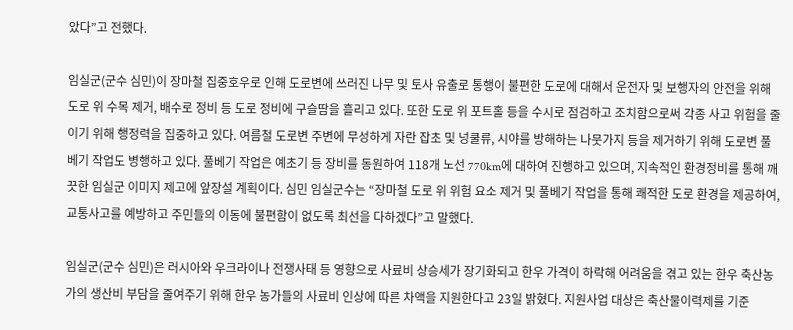았다”고 전했다.

임실군(군수 심민)이 장마철 집중호우로 인해 도로변에 쓰러진 나무 및 토사 유출로 통행이 불편한 도로에 대해서 운전자 및 보행자의 안전을 위해 도로 위 수목 제거, 배수로 정비 등 도로 정비에 구슬땀을 흘리고 있다. 또한 도로 위 포트홀 등을 수시로 점검하고 조치함으로써 각종 사고 위험을 줄이기 위해 행정력을 집중하고 있다. 여름철 도로변 주변에 무성하게 자란 잡초 및 넝쿨류, 시야를 방해하는 나뭇가지 등을 제거하기 위해 도로변 풀베기 작업도 병행하고 있다. 풀베기 작업은 예초기 등 장비를 동원하여 118개 노선 770km에 대하여 진행하고 있으며, 지속적인 환경정비를 통해 깨끗한 임실군 이미지 제고에 앞장설 계획이다. 심민 임실군수는 “장마철 도로 위 위험 요소 제거 및 풀베기 작업을 통해 쾌적한 도로 환경을 제공하여, 교통사고를 예방하고 주민들의 이동에 불편함이 없도록 최선을 다하겠다”고 말했다.

임실군(군수 심민)은 러시아와 우크라이나 전쟁사태 등 영향으로 사료비 상승세가 장기화되고 한우 가격이 하락해 어려움을 겪고 있는 한우 축산농가의 생산비 부담을 줄여주기 위해 한우 농가들의 사료비 인상에 따른 차액을 지원한다고 23일 밝혔다. 지원사업 대상은 축산물이력제를 기준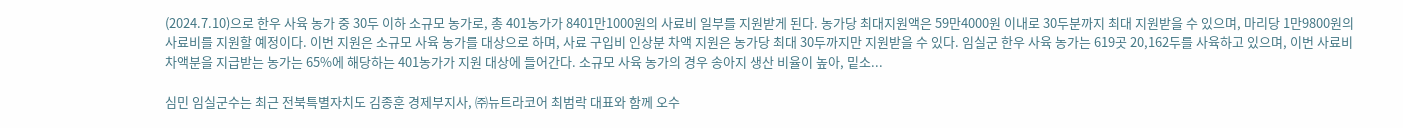(2024.7.10)으로 한우 사육 농가 중 30두 이하 소규모 농가로, 총 401농가가 8401만1000원의 사료비 일부를 지원받게 된다. 농가당 최대지원액은 59만4000원 이내로 30두분까지 최대 지원받을 수 있으며, 마리당 1만9800원의 사료비를 지원할 예정이다. 이번 지원은 소규모 사육 농가를 대상으로 하며, 사료 구입비 인상분 차액 지원은 농가당 최대 30두까지만 지원받을 수 있다. 임실군 한우 사육 농가는 619곳 20,162두를 사육하고 있으며, 이번 사료비 차액분을 지급받는 농가는 65%에 해당하는 401농가가 지원 대상에 들어간다. 소규모 사육 농가의 경우 송아지 생산 비율이 높아, 밑소...

심민 임실군수는 최근 전북특별자치도 김종훈 경제부지사, ㈜뉴트라코어 최범락 대표와 함께 오수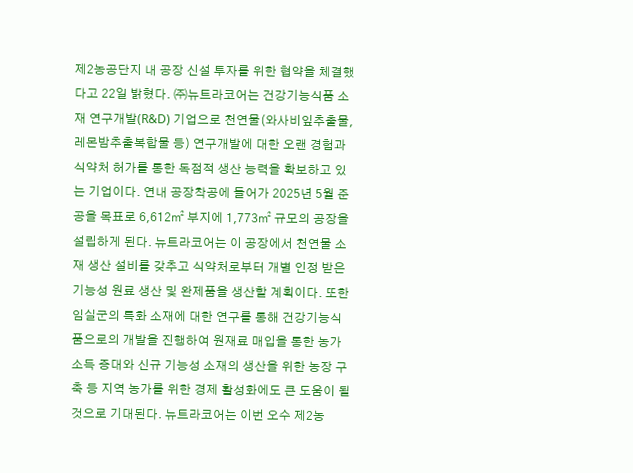제2농공단지 내 공장 신설 투자를 위한 협약을 체결했다고 22일 밝혔다. ㈜뉴트라코어는 건강기능식품 소재 연구개발(R&D) 기업으로 천연물(와사비잎추출물, 레몬밤추출복합물 등) 연구개발에 대한 오랜 경험과 식약처 허가를 통한 독점적 생산 능력을 확보하고 있는 기업이다. 연내 공장착공에 들어가 2025년 5월 준공을 목표로 6,612㎡ 부지에 1,773㎡ 규모의 공장을 설립하게 된다. 뉴트라코어는 이 공장에서 천연물 소재 생산 설비를 갖추고 식약처로부터 개별 인정 받은 기능성 원료 생산 및 완제품을 생산할 계획이다. 또한 임실군의 특화 소재에 대한 연구를 통해 건강기능식품으로의 개발을 진행하여 원재료 매입을 통한 농가 소득 증대와 신규 기능성 소재의 생산을 위한 농장 구축 등 지역 농가를 위한 경제 활성화에도 큰 도움이 될 것으로 기대된다. 뉴트라코어는 이번 오수 제2농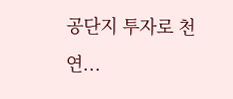공단지 투자로 천연...